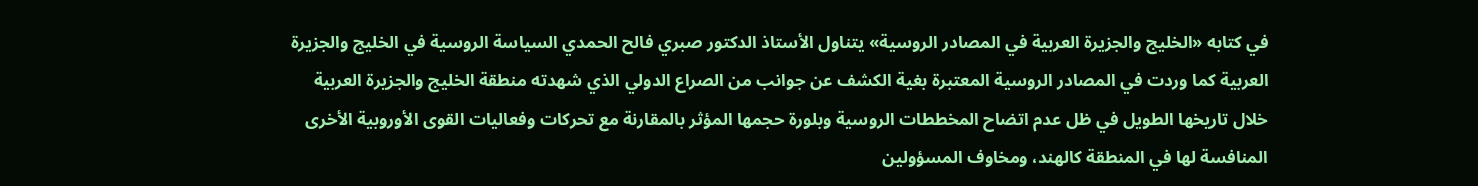في كتابه «الخليج والجزيرة العربية في المصادر الروسية» يتناول الأستاذ الدكتور صبري فالح الحمدي السياسة الروسية في الخليج والجزيرة العربية كما وردت في المصادر الروسية المعتبرة بغية الكشف عن جوانب من الصراع الدولي الذي شهدته منطقة الخليج والجزيرة العربية خلال تاريخها الطويل في ظل عدم اتضاح المخططات الروسية وبلورة حجمها المؤثر بالمقارنة مع تحركات وفعاليات القوى الأوروبية الأخرى المنافسة لها في المنطقة كالهند، ومخاوف المسؤولين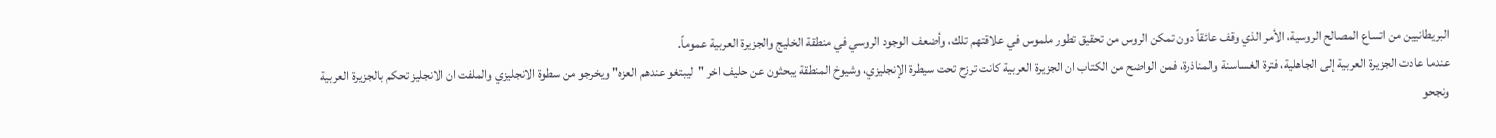البريطانيين من اتساع المصالح الروسية، الأمر الذي وقف عائقاً دون تمكن الروس من تحقيق تطور ملموس في علاقتهم تلك، وأضعف الوجود الروسي في منطقة الخليج والجزيرة العربية عموماً.
عندما عادت الجزيرة العربية إلى الجاهلية، فترة الغساسنة والمناذرة، فمن الواضح من الكتاب ان الجزيرة العربية كانت ترزح تحت سيطرة الإنجليزي، وشيوخ المنطقة يبحثون عن حليف اخر "ليبتغو عندهم العزه" ويخرجو من سطوة الانجليزي والملفت ان الانجليز تحكم بالجزيرة العربية ونجحو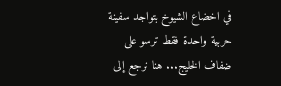في اخضاع الشيوخ بتواجد سفينة حربية واحدة فقط ترسو على ضفاف الخليج... هنا نرجع إلى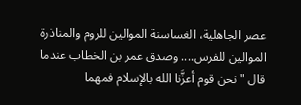عصر الجاهلية، الغساسنة الموالين للروم والمناذرة الموالين للفرس.... وصدق عمر بن الخطاب عندما قال "نحن قوم أعزَّنا الله بالإسلام فمهما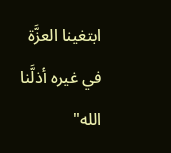ابتغينا العزَّة في غيره أذلَّنا الله"